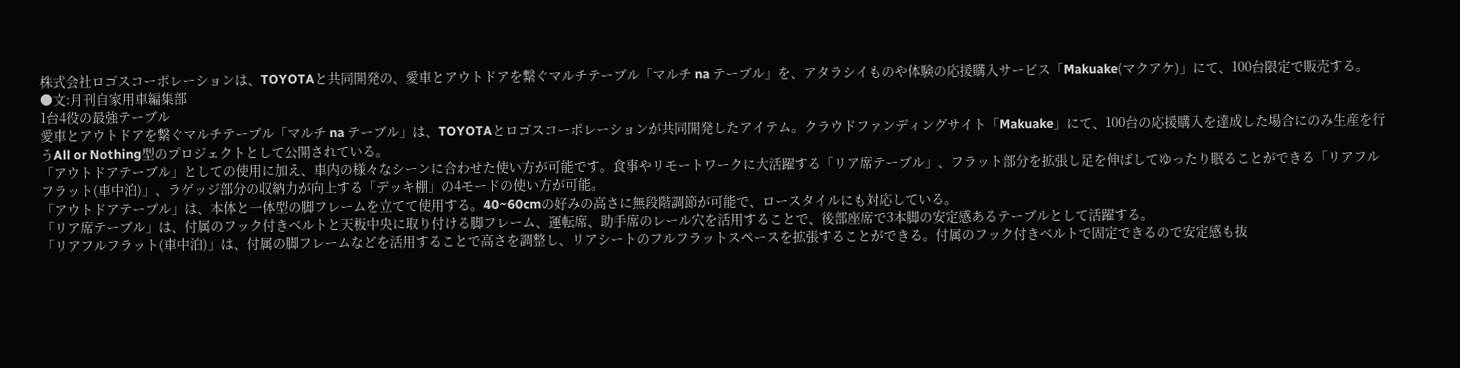株式会社ロゴスコーポレーションは、TOYOTAと共同開発の、愛車とアウトドアを繋ぐマルチテーブル「マルチ na テーブル」を、アタラシイものや体験の応援購入サービス「Makuake(マクアケ)」にて、100台限定で販売する。
●文:月刊自家用車編集部
1台4役の最強テーブル
愛車とアウトドアを繋ぐマルチテーブル「マルチ na テーブル」は、TOYOTAとロゴスコーポレーションが共同開発したアイテム。クラウドファンディングサイト「Makuake」にて、100台の応援購入を達成した場合にのみ生産を行うAll or Nothing型のプロジェクトとして公開されている。
「アウトドアテーブル」としての使用に加え、車内の様々なシーンに合わせた使い方が可能です。食事やリモートワークに大活躍する「リア席テーブル」、フラット部分を拡張し足を伸ばしてゆったり眠ることができる「リアフルフラット(車中泊)」、ラゲッジ部分の収納力が向上する「デッキ棚」の4モードの使い方が可能。
「アウトドアテーブル」は、本体と一体型の脚フレームを立てて使用する。40~60cmの好みの高さに無段階調節が可能で、ロースタイルにも対応している。
「リア席テーブル」は、付属のフック付きベルトと天板中央に取り付ける脚フレーム、運転席、助手席のレール穴を活用することで、後部座席で3本脚の安定感あるテーブルとして活躍する。
「リアフルフラット(車中泊)」は、付属の脚フレームなどを活用することで高さを調整し、リアシートのフルフラットスペースを拡張することができる。付属のフック付きベルトで固定できるので安定感も抜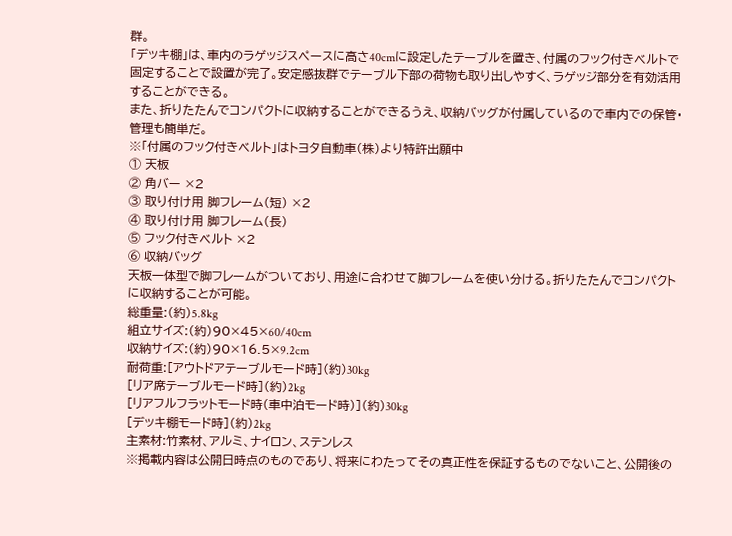群。
「デッキ棚」は、車内のラゲッジスペースに高さ40cmに設定したテーブルを置き、付属のフック付きベルトで固定することで設置が完了。安定感抜群でテーブル下部の荷物も取り出しやすく、ラゲッジ部分を有効活用することができる。
また、折りたたんでコンパクトに収納することができるうえ、収納バッグが付属しているので車内での保管・管理も簡単だ。
※「付属のフック付きベルト」はトヨタ自動車(株)より特許出願中
① 天板
② 角バー ×2
③ 取り付け用 脚フレーム(短) ×2
④ 取り付け用 脚フレーム(長)
⑤ フック付きベルト ×2
⑥ 収納バッグ
天板一体型で脚フレームがついており、用途に合わせて脚フレームを使い分ける。折りたたんでコンパクトに収納することが可能。
総重量:(約)5.8kg
組立サイズ:(約)90×45×60/40cm
収納サイズ:(約)90×16.5×9.2cm
耐荷重:[アウトドアテーブルモード時](約)30kg
[リア席テーブルモード時](約)2kg
[リアフルフラットモード時(車中泊モード時)](約)30kg
[デッキ棚モード時](約)2kg
主素材:竹素材、アルミ、ナイロン、ステンレス
※掲載内容は公開日時点のものであり、将来にわたってその真正性を保証するものでないこと、公開後の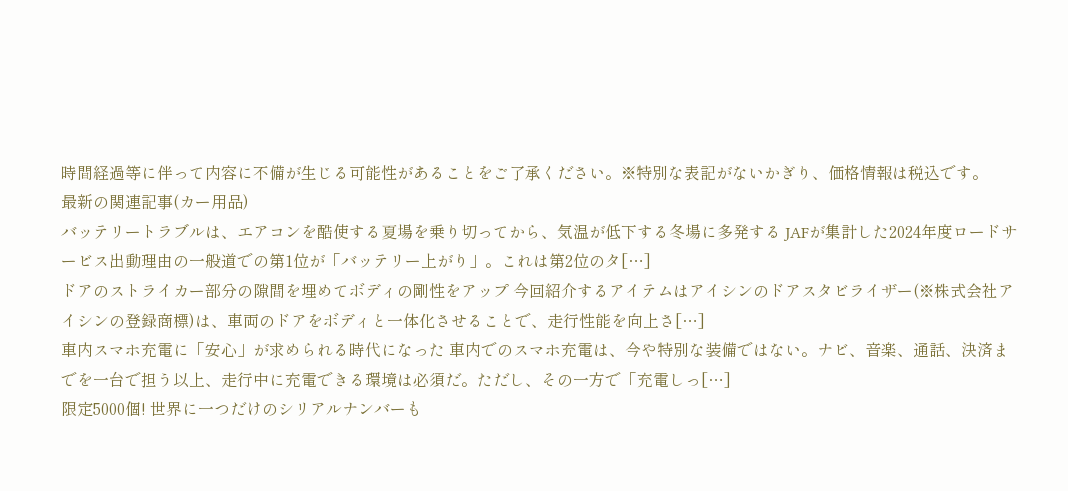時間経過等に伴って内容に不備が生じる可能性があることをご了承ください。※特別な表記がないかぎり、価格情報は税込です。
最新の関連記事(カー用品)
バッテリートラブルは、エアコンを酷使する夏場を乗り切ってから、気温が低下する冬場に多発する JAFが集計した2024年度ロードサービス出動理由の一般道での第1位が「バッテリー上がり」。これは第2位のタ[…]
ドアのストライカー部分の隙間を埋めてボディの剛性をアップ 今回紹介するアイテムはアイシンのドアスタビライザー(※株式会社アイシンの登録商標)は、車両のドアをボディと一体化させることで、走行性能を向上さ[…]
車内スマホ充電に「安心」が求められる時代になった 車内でのスマホ充電は、今や特別な装備ではない。ナビ、音楽、通話、決済までを一台で担う以上、走行中に充電できる環境は必須だ。ただし、その一方で「充電しっ[…]
限定5000個! 世界に一つだけのシリアルナンバーも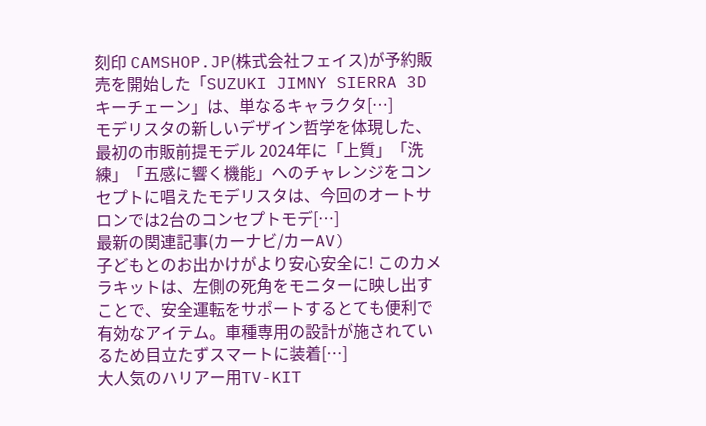刻印 CAMSHOP.JP(株式会社フェイス)が予約販売を開始した「SUZUKI JIMNY SIERRA 3D キーチェーン」は、単なるキャラクタ[…]
モデリスタの新しいデザイン哲学を体現した、最初の市販前提モデル 2024年に「上質」「洗練」「五感に響く機能」へのチャレンジをコンセプトに唱えたモデリスタは、今回のオートサロンでは2台のコンセプトモデ[…]
最新の関連記事(カーナビ/カーAV)
子どもとのお出かけがより安心安全に! このカメラキットは、左側の死角をモニターに映し出すことで、安全運転をサポートするとても便利で有効なアイテム。車種専用の設計が施されているため目立たずスマートに装着[…]
大人気のハリアー用TV-KIT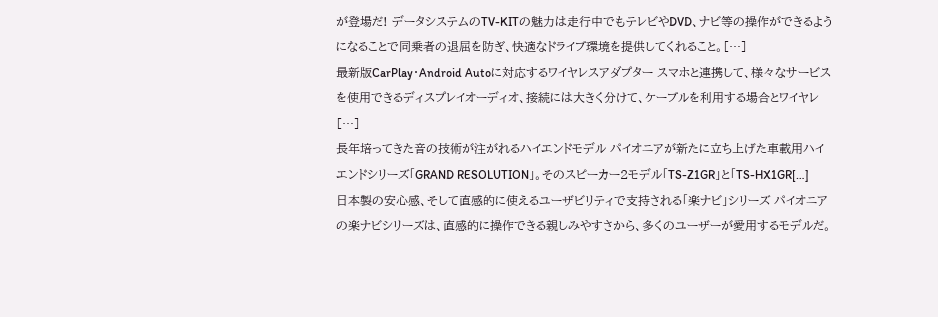が登場だ! データシステムのTV-KITの魅力は走行中でもテレビやDVD、ナビ等の操作ができるようになることで同乗者の退屈を防ぎ、快適なドライブ環境を提供してくれること。[…]
最新版CarPlay・Android Autoに対応するワイヤレスアダプター スマホと連携して、様々なサービスを使用できるディスプレイオーディオ、接続には大きく分けて、ケーブルを利用する場合とワイヤレ[…]
長年培ってきた音の技術が注がれるハイエンドモデル パイオニアが新たに立ち上げた車載用ハイエンドシリーズ「GRAND RESOLUTION」。そのスピーカー2モデル「TS-Z1GR」と「TS-HX1GR[…]
日本製の安心感、そして直感的に使えるユーザビリティで支持される「楽ナビ」シリーズ パイオニアの楽ナビシリーズは、直感的に操作できる親しみやすさから、多くのユーザーが愛用するモデルだ。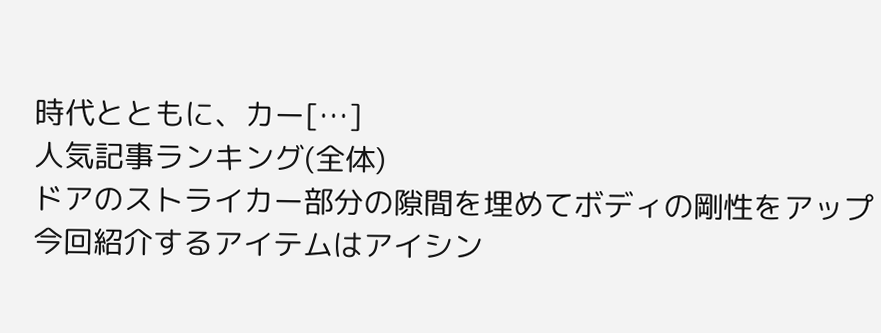時代とともに、カー[…]
人気記事ランキング(全体)
ドアのストライカー部分の隙間を埋めてボディの剛性をアップ 今回紹介するアイテムはアイシン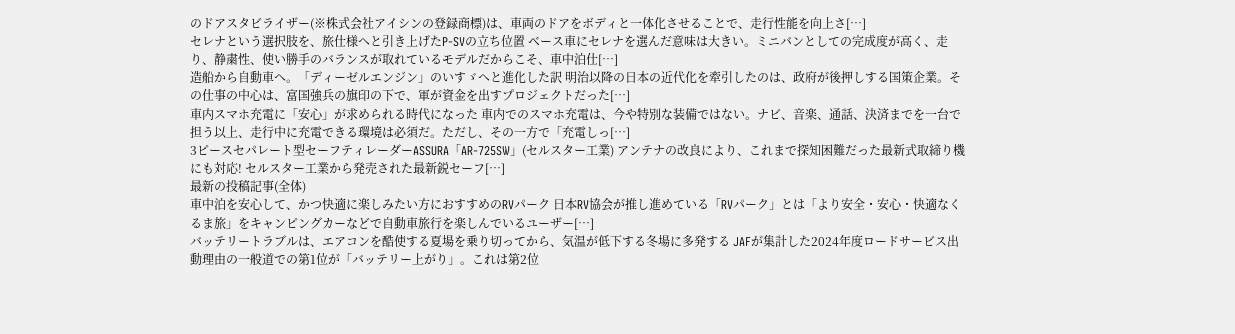のドアスタビライザー(※株式会社アイシンの登録商標)は、車両のドアをボディと一体化させることで、走行性能を向上さ[…]
セレナという選択肢を、旅仕様へと引き上げたP-SVの立ち位置 ベース車にセレナを選んだ意味は大きい。ミニバンとしての完成度が高く、走り、静粛性、使い勝手のバランスが取れているモデルだからこそ、車中泊仕[…]
造船から自動車へ。「ディーゼルエンジン」のいすゞへと進化した訳 明治以降の日本の近代化を牽引したのは、政府が後押しする国策企業。その仕事の中心は、富国強兵の旗印の下で、軍が資金を出すプロジェクトだった[…]
車内スマホ充電に「安心」が求められる時代になった 車内でのスマホ充電は、今や特別な装備ではない。ナビ、音楽、通話、決済までを一台で担う以上、走行中に充電できる環境は必須だ。ただし、その一方で「充電しっ[…]
3ピースセパレート型セーフティレーダーASSURA「AR-725SW」(セルスター工業) アンテナの改良により、これまで探知困難だった最新式取締り機にも対応! セルスター工業から発売された最新鋭セーフ[…]
最新の投稿記事(全体)
車中泊を安心して、かつ快適に楽しみたい方におすすめのRVパーク 日本RV協会が推し進めている「RVパーク」とは「より安全・安心・快適なくるま旅」をキャンピングカーなどで自動車旅行を楽しんでいるユーザー[…]
バッテリートラブルは、エアコンを酷使する夏場を乗り切ってから、気温が低下する冬場に多発する JAFが集計した2024年度ロードサービス出動理由の一般道での第1位が「バッテリー上がり」。これは第2位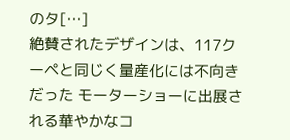のタ[…]
絶賛されたデザインは、117クーペと同じく量産化には不向きだった モーターショーに出展される華やかなコ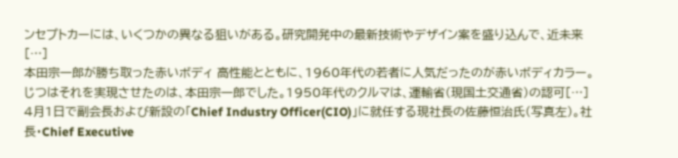ンセプトカーには、いくつかの異なる狙いがある。研究開発中の最新技術やデザイン案を盛り込んで、近未来[…]
本田宗一郎が勝ち取った赤いボディ 高性能とともに、1960年代の若者に人気だったのが赤いボディカラー。じつはそれを実現させたのは、本田宗一郎でした。1950年代のクルマは、運輸省(現国土交通省)の認可[…]
4月1日で副会長および新設の「Chief Industry Officer(CIO)」に就任する現社長の佐藤恒治氏(写真左)。社長・Chief Executive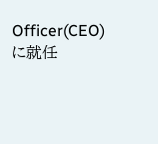Officer(CEO)に就任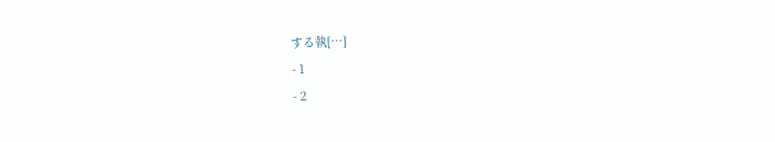する執[…]
- 1
- 2